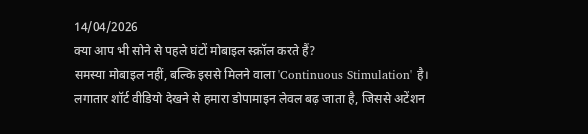14/04/2026
क्या आप भी सोने से पहले घंटों मोबाइल स्क्रॉल करते हैं?
समस्या मोबाइल नहीं, बल्कि इससे मिलने वाला 'Continuous Stimulation' है। लगातार शॉर्ट वीडियो देखने से हमारा डोपामाइन लेवल बढ़ जाता है, जिससे अटेंशन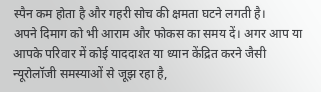स्पैन कम होता है और गहरी सोच की क्षमता घटने लगती है।
अपने दिमाग को भी आराम और फोकस का समय दें। अगर आप या आपके परिवार में कोई याददाश्त या ध्यान केंद्रित करने जैसी न्यूरोलॉजी समस्याओं से जूझ रहा है,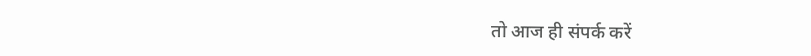तो आज ही संपर्क करें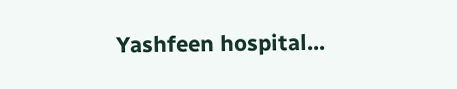Yashfeen hospital...